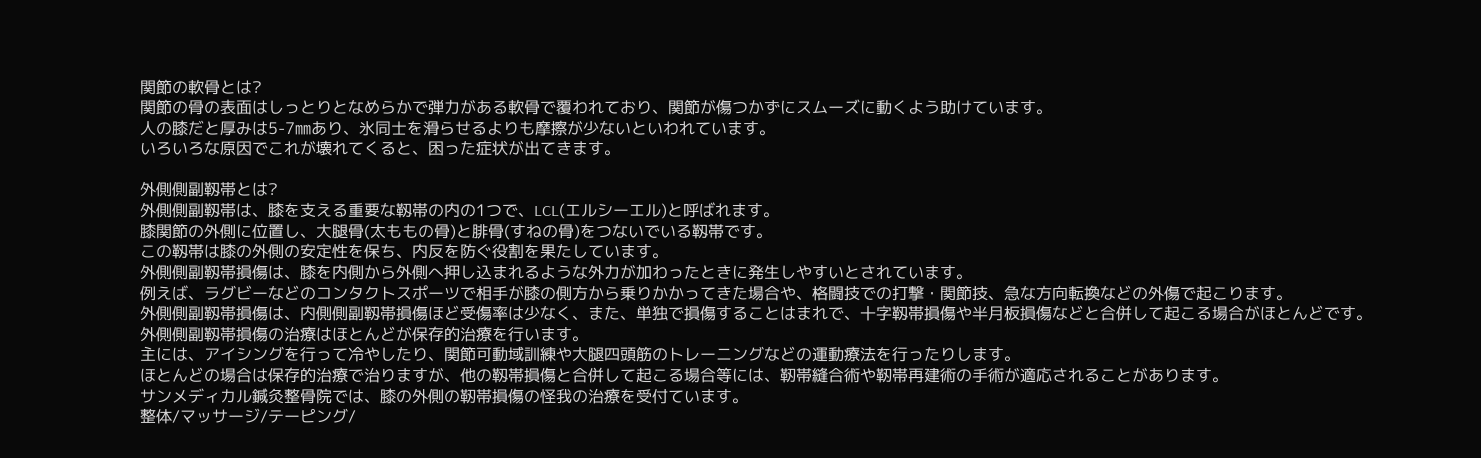関節の軟骨とは?
関節の骨の表面はしっとりとなめらかで弾力がある軟骨で覆われており、関節が傷つかずにスムーズに動くよう助けています。
人の膝だと厚みは5-7㎜あり、氷同士を滑らせるよりも摩擦が少ないといわれています。
いろいろな原因でこれが壊れてくると、困った症状が出てきます。

外側側副靱帯とは?
外側側副靱帯は、膝を支える重要な靱帯の内の1つで、LCL(エルシーエル)と呼ばれます。
膝関節の外側に位置し、大腿骨(太ももの骨)と腓骨(すねの骨)をつないでいる靱帯です。
この靱帯は膝の外側の安定性を保ち、内反を防ぐ役割を果たしています。
外側側副靱帯損傷は、膝を内側から外側へ押し込まれるような外力が加わったときに発生しやすいとされています。
例えば、ラグビーなどのコンタクトスポーツで相手が膝の側方から乗りかかってきた場合や、格闘技での打撃・関節技、急な方向転換などの外傷で起こります。
外側側副靱帯損傷は、内側側副靱帯損傷ほど受傷率は少なく、また、単独で損傷することはまれで、十字靱帯損傷や半月板損傷などと合併して起こる場合がほとんどです。
外側側副靱帯損傷の治療はほとんどが保存的治療を行います。
主には、アイシングを行って冷やしたり、関節可動域訓練や大腿四頭筋のトレーニングなどの運動療法を行ったりします。
ほとんどの場合は保存的治療で治りますが、他の靱帯損傷と合併して起こる場合等には、靭帯縫合術や靭帯再建術の手術が適応されることがあります。
サンメディカル鍼灸整骨院では、膝の外側の靭帯損傷の怪我の治療を受付ています。
整体/マッサージ/テーピング/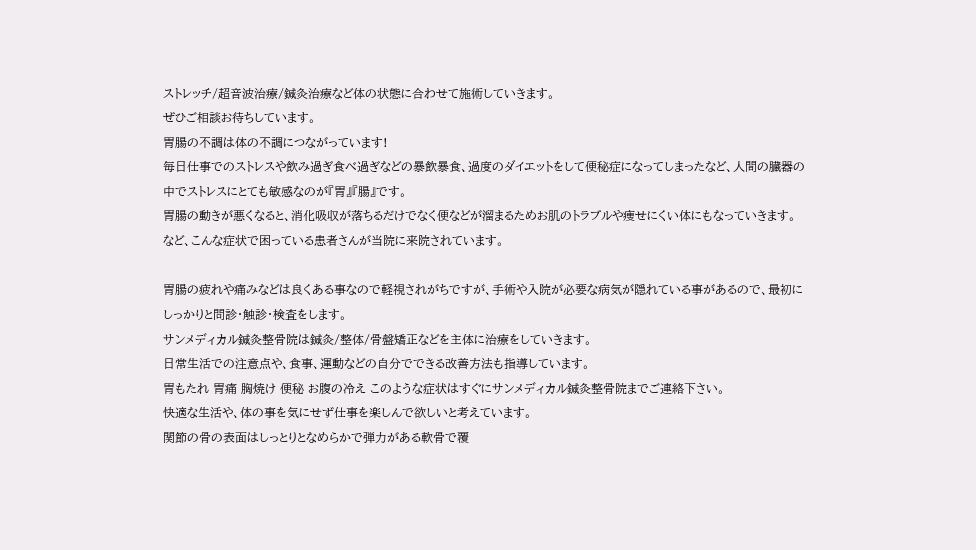ストレッチ/超音波治療/鍼灸治療など体の状態に合わせて施術していきます。
ぜひご相談お待ちしています。
胃腸の不調は体の不調につながっています!
毎日仕事でのストレスや飲み過ぎ食べ過ぎなどの暴飲暴食、過度のダイエットをして便秘症になってしまったなど、人間の臓器の中でストレスにとても敏感なのが『胃』『腸』です。
胃腸の動きが悪くなると、消化吸収が落ちるだけでなく便などが溜まるためお肌のトラブルや痩せにくい体にもなっていきます。
など、こんな症状で困っている患者さんが当院に来院されています。

胃腸の疲れや痛みなどは良くある事なので軽視されがちですが、手術や入院が必要な病気が隠れている事があるので、最初にしっかりと問診・触診・検査をします。
サンメディカル鍼灸整骨院は鍼灸/整体/骨盤矯正などを主体に治療をしていきます。
日常生活での注意点や、食事、運動などの自分でできる改善方法も指導しています。
胃もたれ 胃痛 胸焼け 便秘 お腹の冷え このような症状はすぐにサンメディカル鍼灸整骨院までご連絡下さい。
快適な生活や、体の事を気にせず仕事を楽しんで欲しいと考えています。
関節の骨の表面はしっとりとなめらかで弾力がある軟骨で覆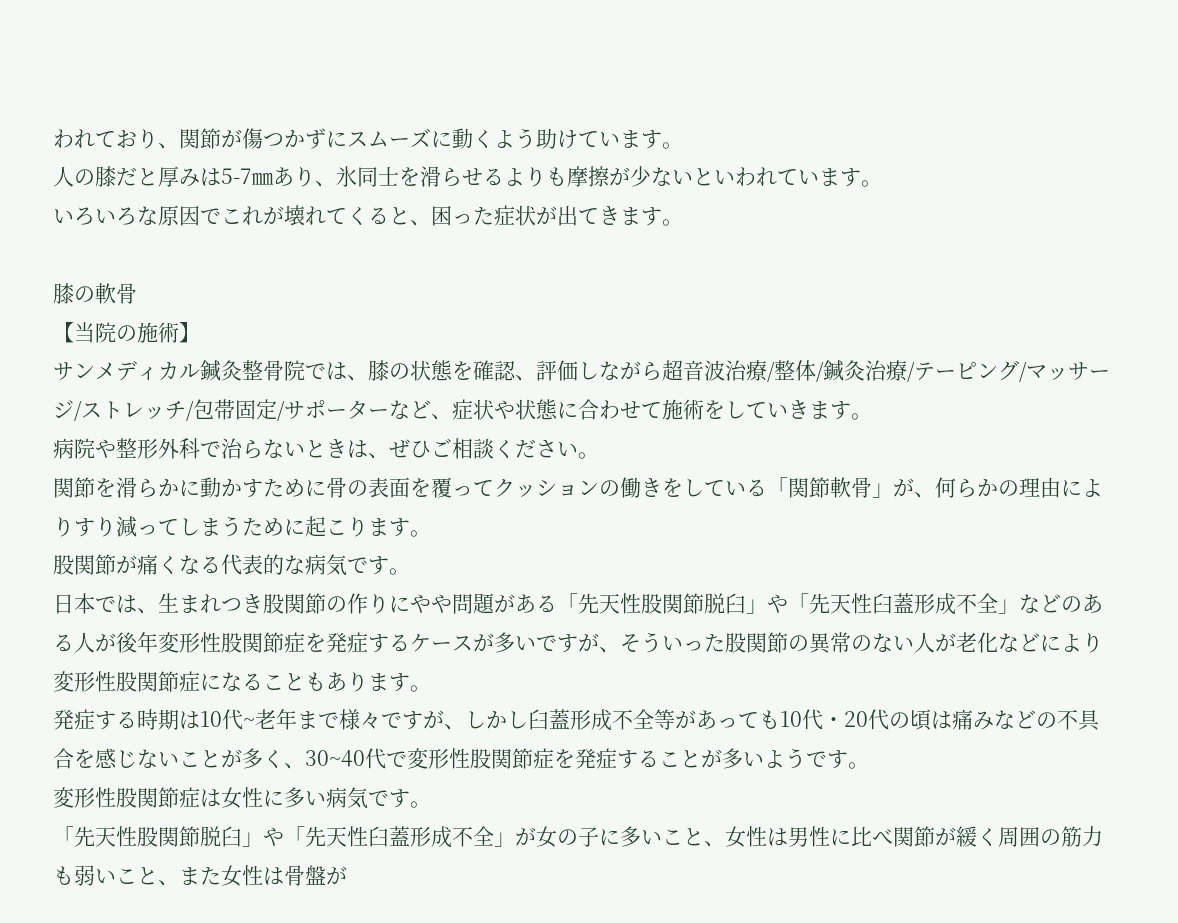われており、関節が傷つかずにスムーズに動くよう助けています。
人の膝だと厚みは5-7㎜あり、氷同士を滑らせるよりも摩擦が少ないといわれています。
いろいろな原因でこれが壊れてくると、困った症状が出てきます。

膝の軟骨
【当院の施術】
サンメディカル鍼灸整骨院では、膝の状態を確認、評価しながら超音波治療/整体/鍼灸治療/テーピング/マッサージ/ストレッチ/包帯固定/サポーターなど、症状や状態に合わせて施術をしていきます。
病院や整形外科で治らないときは、ぜひご相談ください。
関節を滑らかに動かすために骨の表面を覆ってクッションの働きをしている「関節軟骨」が、何らかの理由によりすり減ってしまうために起こります。
股関節が痛くなる代表的な病気です。
日本では、生まれつき股関節の作りにやや問題がある「先天性股関節脱臼」や「先天性臼蓋形成不全」などのある人が後年変形性股関節症を発症するケースが多いですが、そういった股関節の異常のない人が老化などにより変形性股関節症になることもあります。
発症する時期は10代~老年まで様々ですが、しかし臼蓋形成不全等があっても10代・20代の頃は痛みなどの不具合を感じないことが多く、30~40代で変形性股関節症を発症することが多いようです。
変形性股関節症は女性に多い病気です。
「先天性股関節脱臼」や「先天性臼蓋形成不全」が女の子に多いこと、女性は男性に比べ関節が緩く周囲の筋力も弱いこと、また女性は骨盤が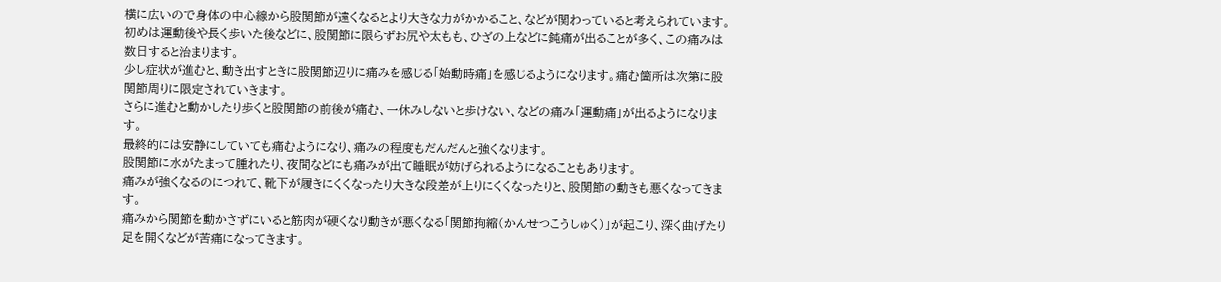横に広いので身体の中心線から股関節が遠くなるとより大きな力がかかること、などが関わっていると考えられています。
初めは運動後や長く歩いた後などに、股関節に限らずお尻や太もも、ひざの上などに鈍痛が出ることが多く、この痛みは数日すると治まります。
少し症状が進むと、動き出すときに股関節辺りに痛みを感じる「始動時痛」を感じるようになります。痛む箇所は次第に股関節周りに限定されていきます。
さらに進むと動かしたり歩くと股関節の前後が痛む、一休みしないと歩けない、などの痛み「運動痛」が出るようになります。
最終的には安静にしていても痛むようになり、痛みの程度もだんだんと強くなります。
股関節に水がたまって腫れたり、夜間などにも痛みが出て睡眠が妨げられるようになることもあります。
痛みが強くなるのにつれて、靴下が履きにくくなったり大きな段差が上りにくくなったりと、股関節の動きも悪くなってきます。
痛みから関節を動かさずにいると筋肉が硬くなり動きが悪くなる「関節拘縮(かんせつこうしゅく)」が起こり、深く曲げたり足を開くなどが苦痛になってきます。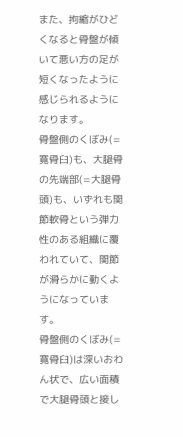また、拘縮がひどくなると骨盤が傾いて悪い方の足が短くなったように感じられるようになります。
骨盤側のくぼみ(=寛骨臼)も、大腿骨の先端部(=大腿骨頭)も、いずれも関節軟骨という弾力性のある組織に覆われていて、関節が滑らかに動くようになっています。
骨盤側のくぼみ(=寛骨臼)は深いおわん状で、広い面積で大腿骨頭と接し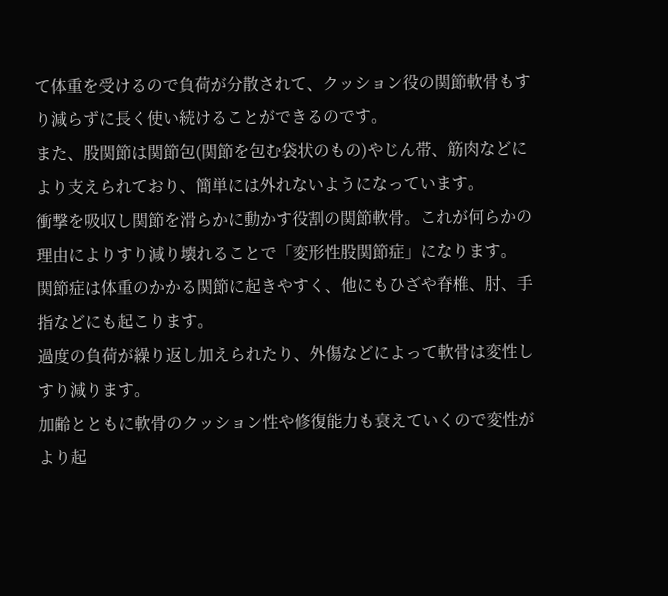て体重を受けるので負荷が分散されて、クッション役の関節軟骨もすり減らずに長く使い続けることができるのです。
また、股関節は関節包(関節を包む袋状のもの)やじん帯、筋肉などにより支えられており、簡単には外れないようになっています。
衝撃を吸収し関節を滑らかに動かす役割の関節軟骨。これが何らかの理由によりすり減り壊れることで「変形性股関節症」になります。
関節症は体重のかかる関節に起きやすく、他にもひざや脊椎、肘、手指などにも起こります。
過度の負荷が繰り返し加えられたり、外傷などによって軟骨は変性しすり減ります。
加齢とともに軟骨のクッション性や修復能力も衰えていくので変性がより起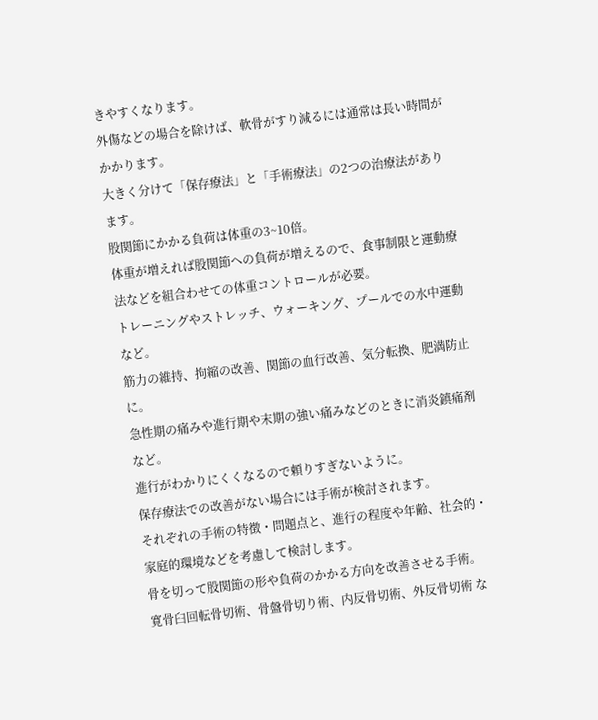きやすくなります。
外傷などの場合を除けば、軟骨がすり減るには通常は長い時間がかかります。
大きく分けて「保存療法」と「手術療法」の2つの治療法があります。
股関節にかかる負荷は体重の3~10倍。
体重が増えれば股関節への負荷が増えるので、食事制限と運動療法などを組合わせての体重コントロールが必要。
トレーニングやストレッチ、ウォーキング、プールでの水中運動など。
筋力の維持、拘縮の改善、関節の血行改善、気分転換、肥満防止に。
急性期の痛みや進行期や末期の強い痛みなどのときに消炎鎮痛剤など。
進行がわかりにくくなるので頼りすぎないように。
保存療法での改善がない場合には手術が検討されます。
それぞれの手術の特徴・問題点と、進行の程度や年齢、社会的・家庭的環境などを考慮して検討します。
骨を切って股関節の形や負荷のかかる方向を改善させる手術。
寛骨臼回転骨切術、骨盤骨切り術、内反骨切術、外反骨切術 な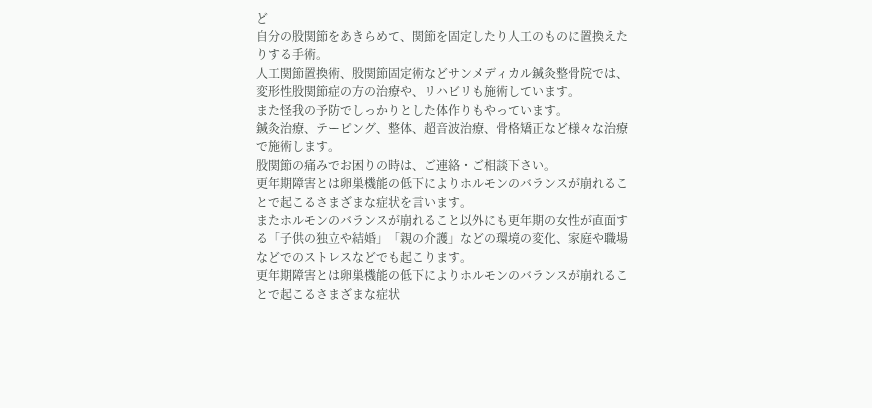ど
自分の股関節をあきらめて、関節を固定したり人工のものに置換えたりする手術。
人工関節置換術、股関節固定術などサンメディカル鍼灸整骨院では、変形性股関節症の方の治療や、リハビリも施術しています。
また怪我の予防でしっかりとした体作りもやっています。
鍼灸治療、テーピング、整体、超音波治療、骨格矯正など様々な治療で施術します。
股関節の痛みでお困りの時は、ご連絡・ご相談下さい。
更年期障害とは卵巣機能の低下によりホルモンのバランスが崩れることで起こるさまざまな症状を言います。
またホルモンのバランスが崩れること以外にも更年期の女性が直面する「子供の独立や結婚」「親の介護」などの環境の変化、家庭や職場などでのストレスなどでも起こります。
更年期障害とは卵巣機能の低下によりホルモンのバランスが崩れることで起こるさまざまな症状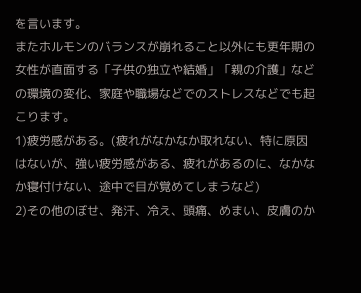を言います。
またホルモンのバランスが崩れること以外にも更年期の女性が直面する「子供の独立や結婚」「親の介護」などの環境の変化、家庭や職場などでのストレスなどでも起こります。
1)疲労感がある。(疲れがなかなか取れない、特に原因はないが、強い疲労感がある、疲れがあるのに、なかなか寝付けない、途中で目が覚めてしまうなど)
2)その他のぼせ、発汗、冷え、頭痛、めまい、皮膚のか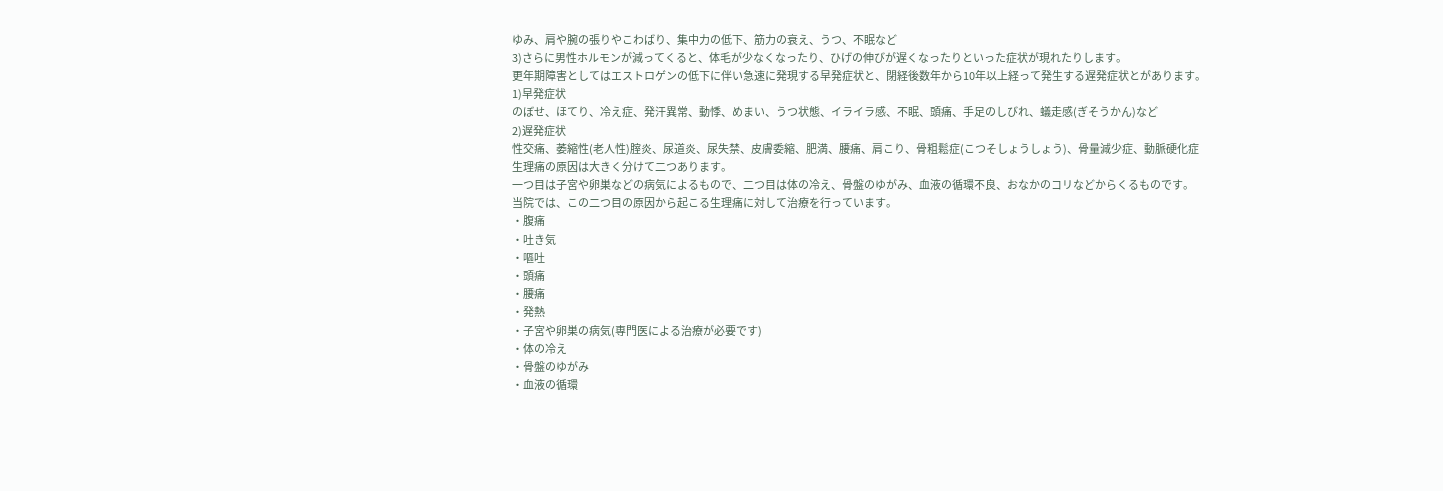ゆみ、肩や腕の張りやこわばり、集中力の低下、筋力の衰え、うつ、不眠など
3)さらに男性ホルモンが減ってくると、体毛が少なくなったり、ひげの伸びが遅くなったりといった症状が現れたりします。
更年期障害としてはエストロゲンの低下に伴い急速に発現する早発症状と、閉経後数年から10年以上経って発生する遅発症状とがあります。
1)早発症状
のぼせ、ほてり、冷え症、発汗異常、動悸、めまい、うつ状態、イライラ感、不眠、頭痛、手足のしびれ、蟻走感(ぎそうかん)など
2)遅発症状
性交痛、萎縮性(老人性)腟炎、尿道炎、尿失禁、皮膚委縮、肥満、腰痛、肩こり、骨粗鬆症(こつそしょうしょう)、骨量減少症、動脈硬化症
生理痛の原因は大きく分けて二つあります。
一つ目は子宮や卵巣などの病気によるもので、二つ目は体の冷え、骨盤のゆがみ、血液の循環不良、おなかのコリなどからくるものです。
当院では、この二つ目の原因から起こる生理痛に対して治療を行っています。
・腹痛
・吐き気
・嘔吐
・頭痛
・腰痛
・発熱
・子宮や卵巣の病気(専門医による治療が必要です)
・体の冷え
・骨盤のゆがみ
・血液の循環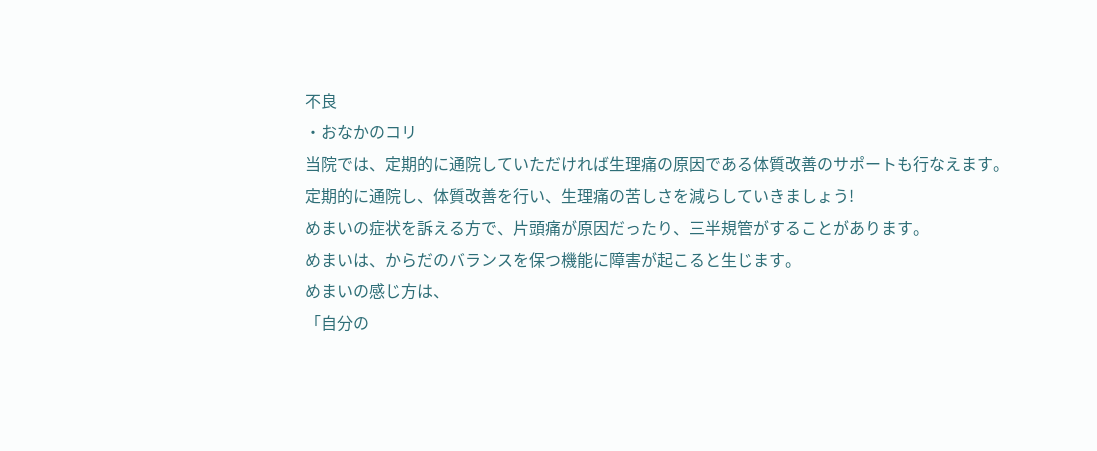不良
・おなかのコリ
当院では、定期的に通院していただければ生理痛の原因である体質改善のサポートも行なえます。
定期的に通院し、体質改善を行い、生理痛の苦しさを減らしていきましょう!
めまいの症状を訴える方で、片頭痛が原因だったり、三半規管がすることがあります。
めまいは、からだのバランスを保つ機能に障害が起こると生じます。
めまいの感じ方は、
「自分の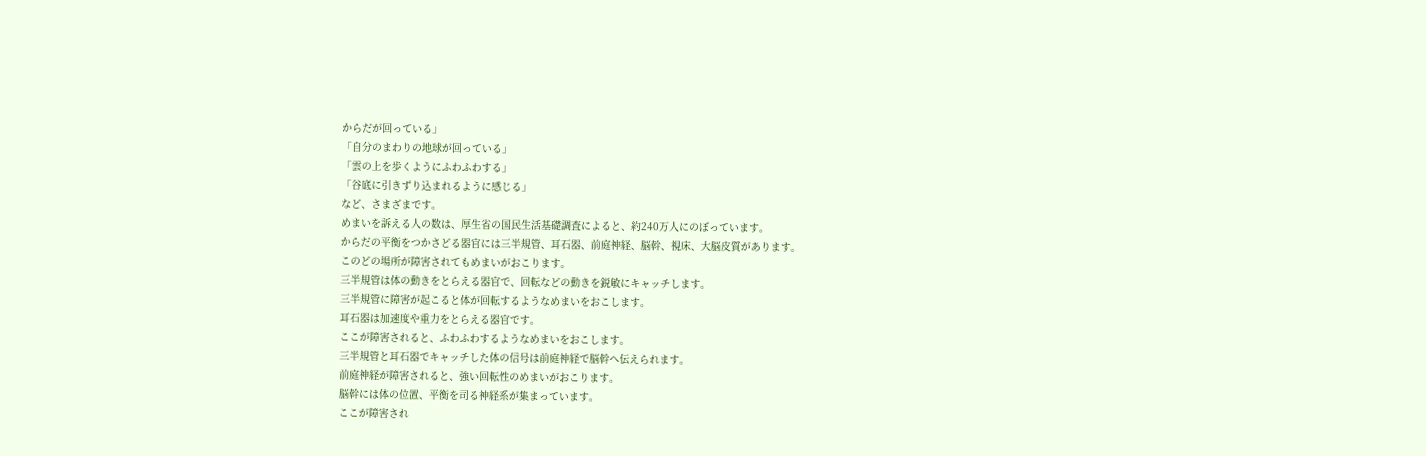からだが回っている」
「自分のまわりの地球が回っている」
「雲の上を歩くようにふわふわする」
「谷底に引きずり込まれるように感じる」
など、さまざまです。
めまいを訴える人の数は、厚生省の国民生活基礎調査によると、約240万人にのぼっています。
からだの平衡をつかさどる器官には三半規管、耳石器、前庭神経、脳幹、視床、大脳皮質があります。
このどの場所が障害されてもめまいがおこります。
三半規管は体の動きをとらえる器官で、回転などの動きを鋭敏にキャッチします。
三半規管に障害が起こると体が回転するようなめまいをおこします。
耳石器は加速度や重力をとらえる器官です。
ここが障害されると、ふわふわするようなめまいをおこします。
三半規管と耳石器でキャッチした体の信号は前庭神経で脳幹へ伝えられます。
前庭神経が障害されると、強い回転性のめまいがおこります。
脳幹には体の位置、平衡を司る神経系が集まっています。
ここが障害され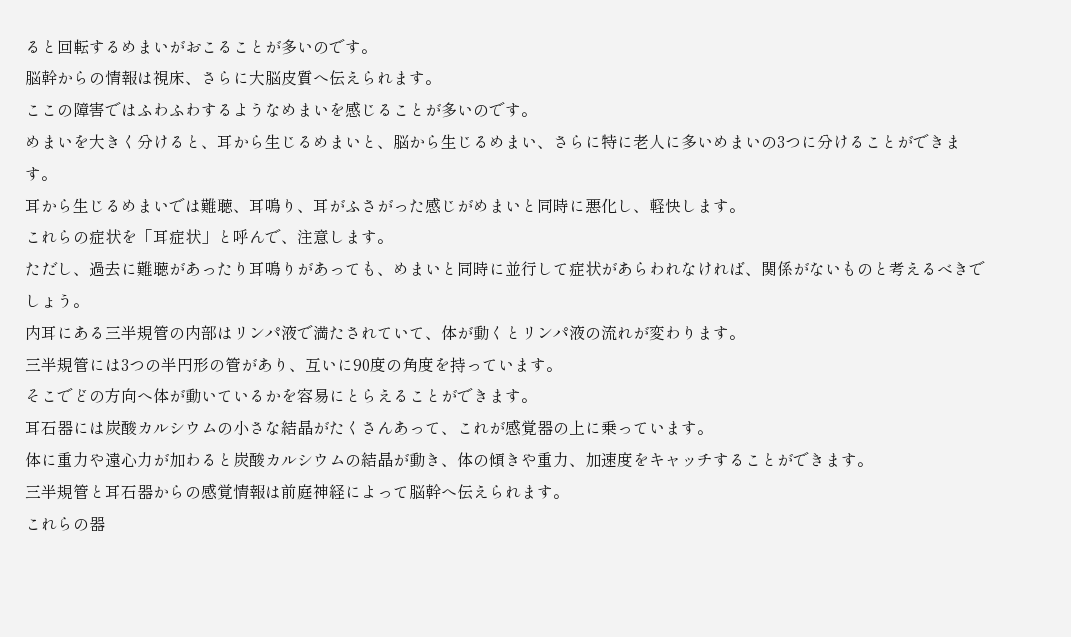ると回転するめまいがおこることが多いのです。
脳幹からの情報は視床、さらに大脳皮質へ伝えられます。
ここの障害ではふわふわするようなめまいを感じることが多いのです。
めまいを大きく分けると、耳から生じるめまいと、脳から生じるめまい、さらに特に老人に多いめまいの3つに分けることができます。
耳から生じるめまいでは難聴、耳鳴り、耳がふさがった感じがめまいと同時に悪化し、軽快します。
これらの症状を「耳症状」と呼んで、注意します。
ただし、過去に難聴があったり耳鳴りがあっても、めまいと同時に並行して症状があらわれなければ、関係がないものと考えるべきでしょう。
内耳にある三半規管の内部はリンパ液で満たされていて、体が動くとリンパ液の流れが変わります。
三半規管には3つの半円形の管があり、互いに90度の角度を持っています。
そこでどの方向へ体が動いているかを容易にとらえることができます。
耳石器には炭酸カルシウムの小さな結晶がたくさんあって、これが感覚器の上に乗っています。
体に重力や遠心力が加わると炭酸カルシウムの結晶が動き、体の傾きや重力、加速度をキャッチすることができます。
三半規管と耳石器からの感覚情報は前庭神経によって脳幹へ伝えられます。
これらの器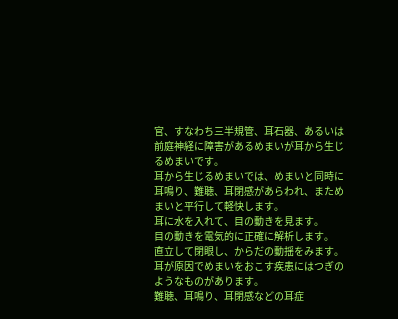官、すなわち三半規管、耳石器、あるいは前庭神経に障害があるめまいが耳から生じるめまいです。
耳から生じるめまいでは、めまいと同時に耳鳴り、難聴、耳閉感があらわれ、まためまいと平行して軽快します。
耳に水を入れて、目の動きを見ます。
目の動きを電気的に正確に解析します。
直立して閉眼し、からだの動揺をみます。
耳が原因でめまいをおこす疾患にはつぎのようなものがあります。
難聴、耳鳴り、耳閉感などの耳症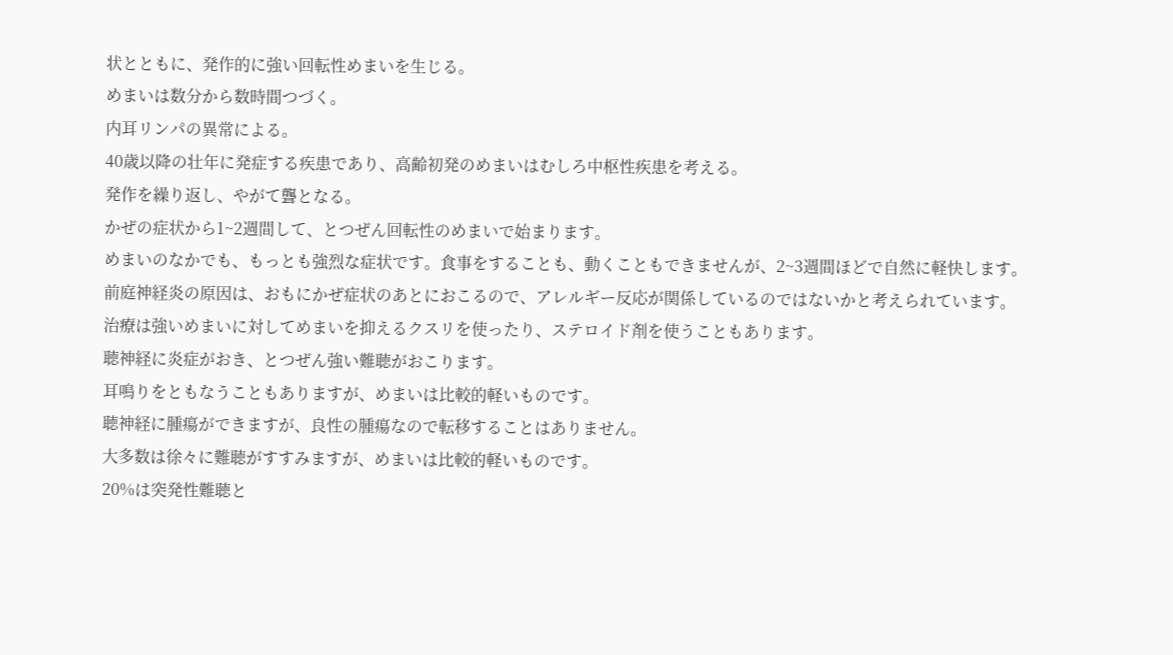状とともに、発作的に強い回転性めまいを生じる。
めまいは数分から数時間つづく。
内耳リンパの異常による。
40歳以降の壮年に発症する疾患であり、高齢初発のめまいはむしろ中枢性疾患を考える。
発作を繰り返し、やがて聾となる。
かぜの症状から1~2週間して、とつぜん回転性のめまいで始まります。
めまいのなかでも、もっとも強烈な症状です。食事をすることも、動くこともできませんが、2~3週間ほどで自然に軽快します。
前庭神経炎の原因は、おもにかぜ症状のあとにおこるので、アレルギー反応が関係しているのではないかと考えられています。
治療は強いめまいに対してめまいを抑えるクスリを使ったり、ステロイド剤を使うこともあります。
聴神経に炎症がおき、とつぜん強い難聴がおこります。
耳鳴りをともなうこともありますが、めまいは比較的軽いものです。
聴神経に腫瘍ができますが、良性の腫瘍なので転移することはありません。
大多数は徐々に難聴がすすみますが、めまいは比較的軽いものです。
20%は突発性難聴と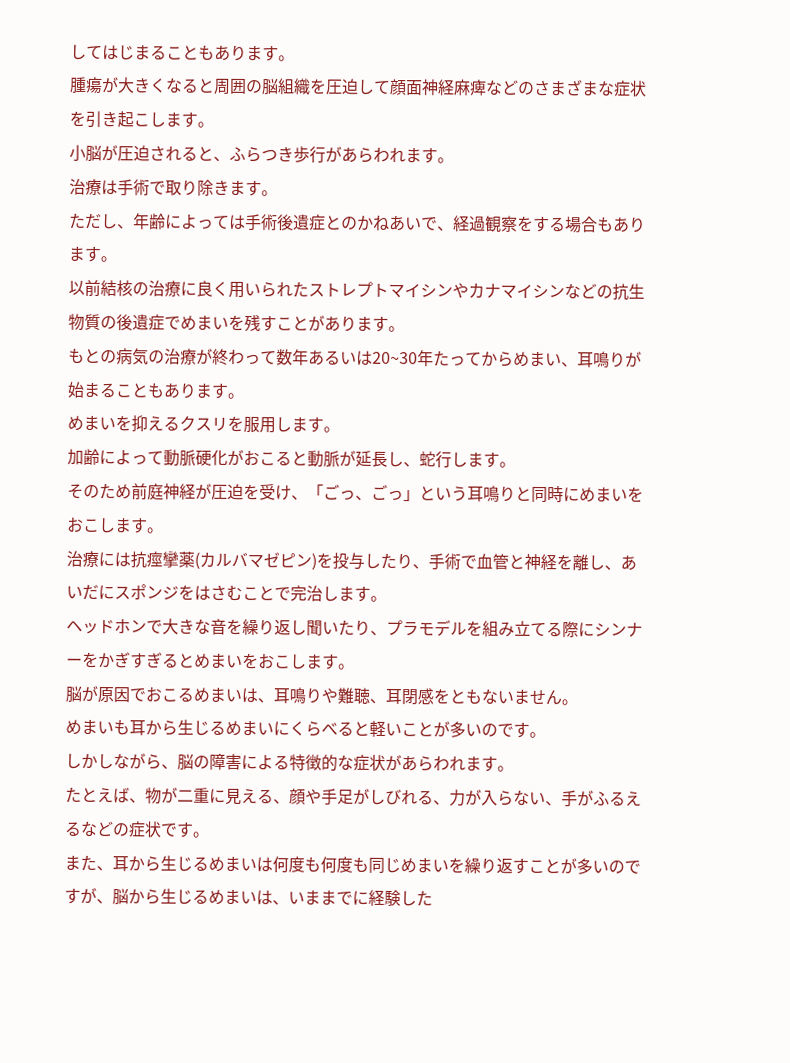してはじまることもあります。
腫瘍が大きくなると周囲の脳組織を圧迫して顔面神経麻痺などのさまざまな症状を引き起こします。
小脳が圧迫されると、ふらつき歩行があらわれます。
治療は手術で取り除きます。
ただし、年齢によっては手術後遺症とのかねあいで、経過観察をする場合もあります。
以前結核の治療に良く用いられたストレプトマイシンやカナマイシンなどの抗生物質の後遺症でめまいを残すことがあります。
もとの病気の治療が終わって数年あるいは20~30年たってからめまい、耳鳴りが始まることもあります。
めまいを抑えるクスリを服用します。
加齢によって動脈硬化がおこると動脈が延長し、蛇行します。
そのため前庭神経が圧迫を受け、「ごっ、ごっ」という耳鳴りと同時にめまいをおこします。
治療には抗痙攣薬(カルバマゼピン)を投与したり、手術で血管と神経を離し、あいだにスポンジをはさむことで完治します。
ヘッドホンで大きな音を繰り返し聞いたり、プラモデルを組み立てる際にシンナーをかぎすぎるとめまいをおこします。
脳が原因でおこるめまいは、耳鳴りや難聴、耳閉感をともないません。
めまいも耳から生じるめまいにくらべると軽いことが多いのです。
しかしながら、脳の障害による特徴的な症状があらわれます。
たとえば、物が二重に見える、顔や手足がしびれる、力が入らない、手がふるえるなどの症状です。
また、耳から生じるめまいは何度も何度も同じめまいを繰り返すことが多いのですが、脳から生じるめまいは、いままでに経験した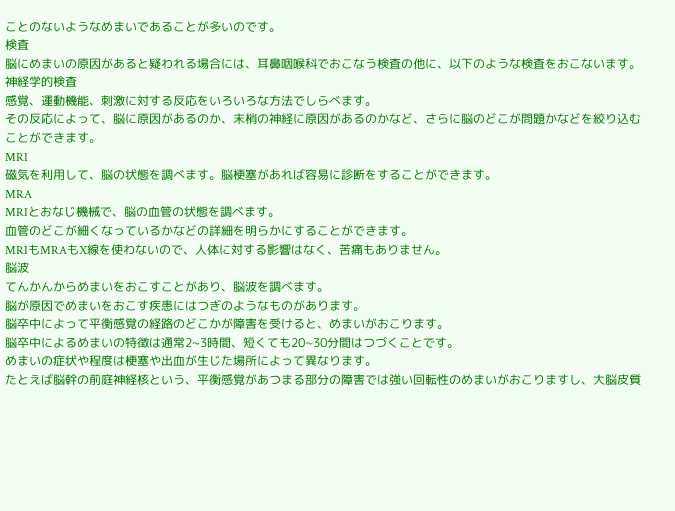ことのないようなめまいであることが多いのです。
検査
脳にめまいの原因があると疑われる場合には、耳鼻咽喉科でおこなう検査の他に、以下のような検査をおこないます。
神経学的検査
感覚、運動機能、刺激に対する反応をいろいろな方法でしらべます。
その反応によって、脳に原因があるのか、末梢の神経に原因があるのかなど、さらに脳のどこが問題かなどを絞り込むことができます。
MRI
磁気を利用して、脳の状態を調べます。脳梗塞があれば容易に診断をすることができます。
MRA
MRIとおなじ機械で、脳の血管の状態を調べます。
血管のどこが細くなっているかなどの詳細を明らかにすることができます。
MRIもMRAもX線を使わないので、人体に対する影響はなく、苦痛もありません。
脳波
てんかんからめまいをおこすことがあり、脳波を調べます。
脳が原因でめまいをおこす疾患にはつぎのようなものがあります。
脳卒中によって平衡感覚の経路のどこかが障害を受けると、めまいがおこります。
脳卒中によるめまいの特徴は通常2~3時間、短くても20~30分間はつづくことです。
めまいの症状や程度は梗塞や出血が生じた場所によって異なります。
たとえば脳幹の前庭神経核という、平衡感覚があつまる部分の障害では強い回転性のめまいがおこりますし、大脳皮質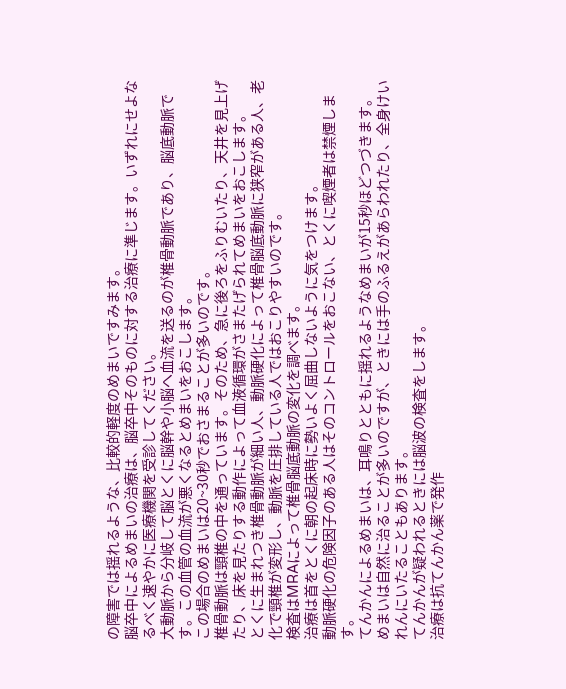の障害では揺れるような、比較的軽度のめまいですみます。
脳卒中によるめまいの治療は、脳卒中そのものに対する治療に準じます。いずれにせよなるべく速やかに医療機関を受診してください。
大動脈から分岐して脳とくに脳幹や小脳へ血流を送るのが椎骨動脈であり、脳底動脈です。この血管の血流が悪くなるとめまいをおこします。
この場合のめまいは20~30秒でおさまることが多いのです。
椎骨動脈は頸椎の中を通っています。そのため、急に後ろをふりむいたり、天井を見上げたり、床を見たりする動作によって血液循環がさまたげられてめまいをおこします。
とくに生まれつき椎骨動脈が細い人、動脈硬化によって椎骨脳底動脈に狭窄がある人、老化で頸椎が変形し、動脈を圧排している人ではおこりやすいのです。
検査はMRAによって椎骨脳底動脈の変化を調べます。
治療は首をとくに朝の起床時に勢いよく屈曲しないように気をつけます。
動脈硬化の危険因子のある人はそのコントロールをおこない、とくに喫煙者は禁煙します。
てんかんによるめまいは、耳鳴りとともに揺れるようなめまいが15秒ほどつづきます。
めまいは自然に治ることが多いのですが、ときには手のふるえがあらわれたり、全身けいれんにいたることもあります。
てんかんが疑われるときには脳波の検査をします。
治療は抗てんかん薬で発作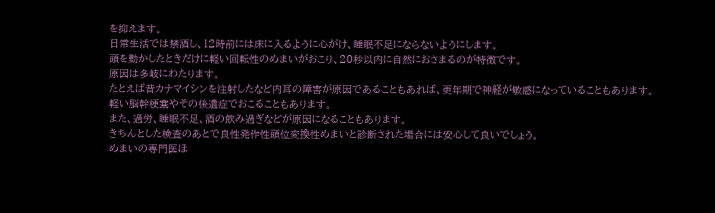を抑えます。
日常生活では禁酒し、12時前には床に入るように心がけ、睡眠不足にならないようにします。
頭を動かしたときだけに軽い回転性のめまいがおこり、20秒以内に自然におさまるのが特徴です。
原因は多岐にわたります。
たとえば昔カナマイシンを注射したなど内耳の障害が原因であることもあれば、更年期で神経が敏感になっていることもあります。
軽い脳幹梗塞やその後遺症でおこることもあります。
また、過労、睡眠不足、酒の飲み過ぎなどが原因になることもあります。
きちんとした検査のあとで良性発作性頭位変換性めまいと診断された場合には安心して良いでしょう。
めまいの専門医ほ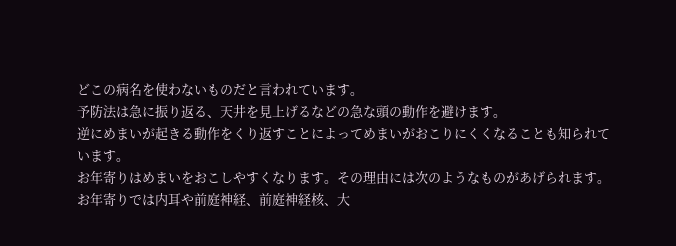どこの病名を使わないものだと言われています。
予防法は急に振り返る、天井を見上げるなどの急な頭の動作を避けます。
逆にめまいが起きる動作をくり返すことによってめまいがおこりにくくなることも知られています。
お年寄りはめまいをおこしやすくなります。その理由には次のようなものがあげられます。
お年寄りでは内耳や前庭神経、前庭神経核、大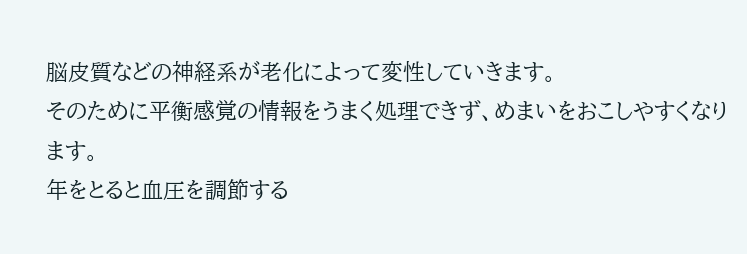脳皮質などの神経系が老化によって変性していきます。
そのために平衡感覚の情報をうまく処理できず、めまいをおこしやすくなります。
年をとると血圧を調節する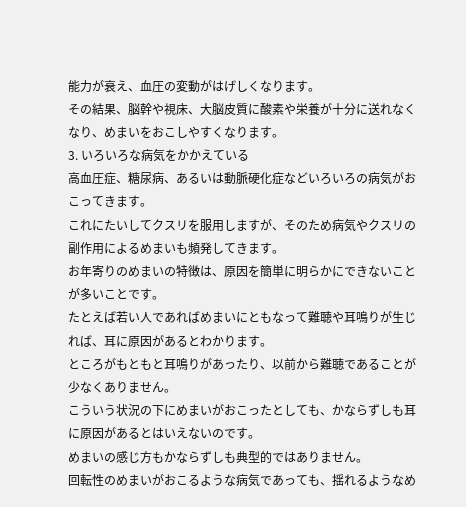能力が衰え、血圧の変動がはげしくなります。
その結果、脳幹や視床、大脳皮質に酸素や栄養が十分に送れなくなり、めまいをおこしやすくなります。
3. いろいろな病気をかかえている
高血圧症、糖尿病、あるいは動脈硬化症などいろいろの病気がおこってきます。
これにたいしてクスリを服用しますが、そのため病気やクスリの副作用によるめまいも頻発してきます。
お年寄りのめまいの特徴は、原因を簡単に明らかにできないことが多いことです。
たとえば若い人であればめまいにともなって難聴や耳鳴りが生じれば、耳に原因があるとわかります。
ところがもともと耳鳴りがあったり、以前から難聴であることが少なくありません。
こういう状況の下にめまいがおこったとしても、かならずしも耳に原因があるとはいえないのです。
めまいの感じ方もかならずしも典型的ではありません。
回転性のめまいがおこるような病気であっても、揺れるようなめ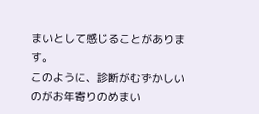まいとして感じることがあります。
このように、診断がむずかしいのがお年寄りのめまい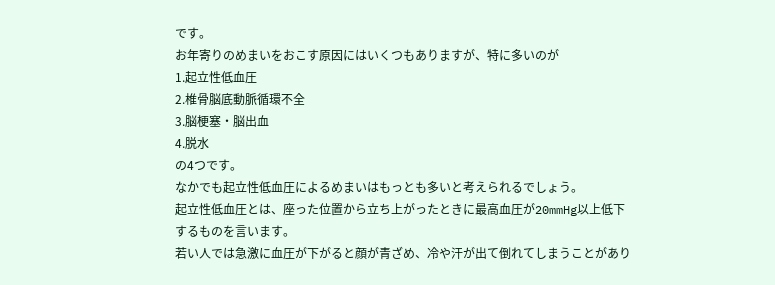です。
お年寄りのめまいをおこす原因にはいくつもありますが、特に多いのが
1.起立性低血圧
2.椎骨脳底動脈循環不全
3.脳梗塞・脳出血
4.脱水
の4つです。
なかでも起立性低血圧によるめまいはもっとも多いと考えられるでしょう。
起立性低血圧とは、座った位置から立ち上がったときに最高血圧が20mmHg以上低下するものを言います。
若い人では急激に血圧が下がると顔が青ざめ、冷や汗が出て倒れてしまうことがあり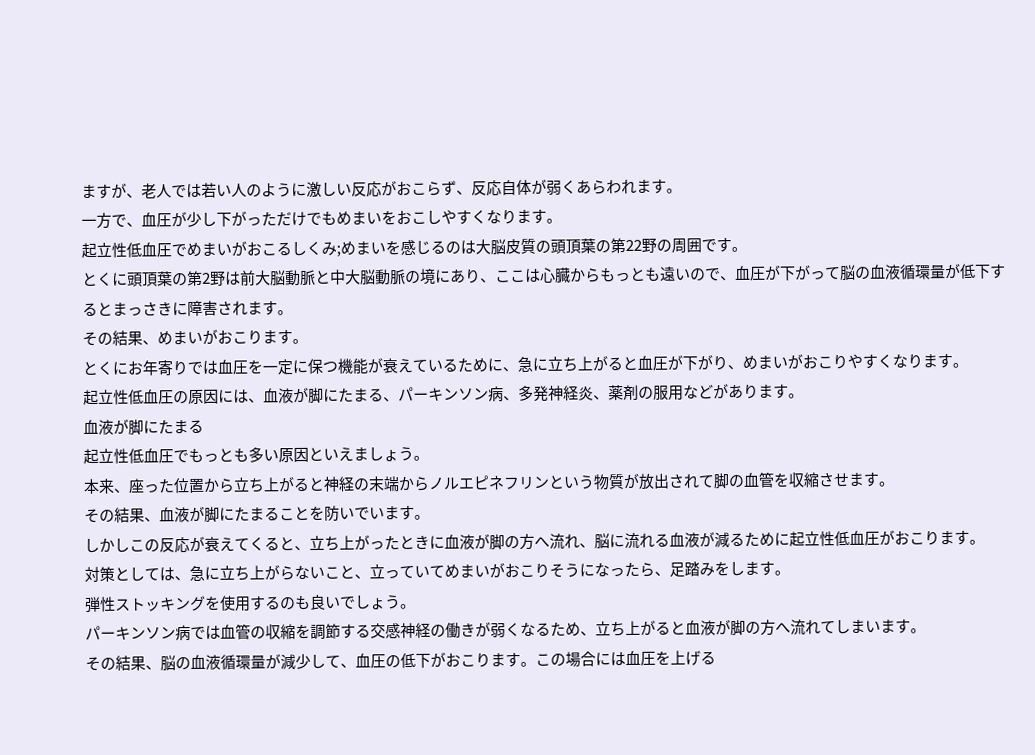ますが、老人では若い人のように激しい反応がおこらず、反応自体が弱くあらわれます。
一方で、血圧が少し下がっただけでもめまいをおこしやすくなります。
起立性低血圧でめまいがおこるしくみ;めまいを感じるのは大脳皮質の頭頂葉の第22野の周囲です。
とくに頭頂葉の第2野は前大脳動脈と中大脳動脈の境にあり、ここは心臓からもっとも遠いので、血圧が下がって脳の血液循環量が低下するとまっさきに障害されます。
その結果、めまいがおこります。
とくにお年寄りでは血圧を一定に保つ機能が衰えているために、急に立ち上がると血圧が下がり、めまいがおこりやすくなります。
起立性低血圧の原因には、血液が脚にたまる、パーキンソン病、多発神経炎、薬剤の服用などがあります。
血液が脚にたまる
起立性低血圧でもっとも多い原因といえましょう。
本来、座った位置から立ち上がると神経の末端からノルエピネフリンという物質が放出されて脚の血管を収縮させます。
その結果、血液が脚にたまることを防いでいます。
しかしこの反応が衰えてくると、立ち上がったときに血液が脚の方へ流れ、脳に流れる血液が減るために起立性低血圧がおこります。
対策としては、急に立ち上がらないこと、立っていてめまいがおこりそうになったら、足踏みをします。
弾性ストッキングを使用するのも良いでしょう。
パーキンソン病では血管の収縮を調節する交感神経の働きが弱くなるため、立ち上がると血液が脚の方へ流れてしまいます。
その結果、脳の血液循環量が減少して、血圧の低下がおこります。この場合には血圧を上げる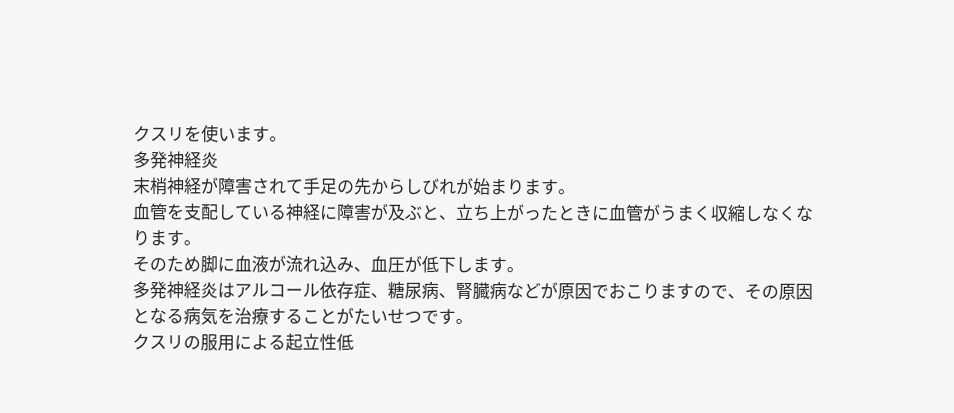クスリを使います。
多発神経炎
末梢神経が障害されて手足の先からしびれが始まります。
血管を支配している神経に障害が及ぶと、立ち上がったときに血管がうまく収縮しなくなります。
そのため脚に血液が流れ込み、血圧が低下します。
多発神経炎はアルコール依存症、糖尿病、腎臓病などが原因でおこりますので、その原因となる病気を治療することがたいせつです。
クスリの服用による起立性低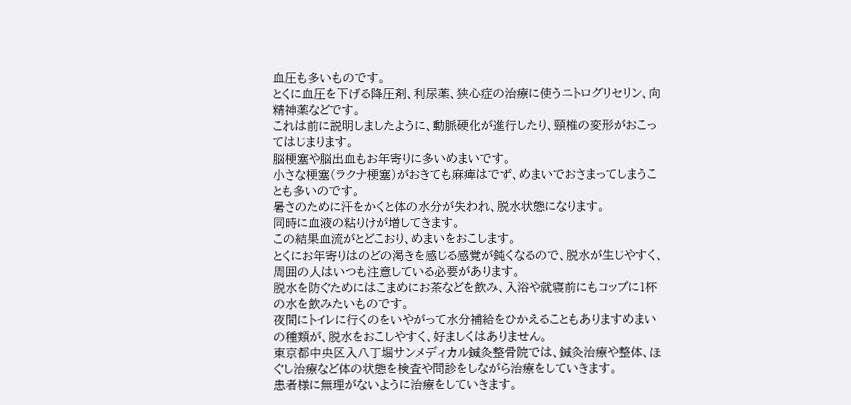血圧も多いものです。
とくに血圧を下げる降圧剤、利尿薬、狭心症の治療に使うニトログリセリン、向精神薬などです。
これは前に説明しましたように、動脈硬化が進行したり、頸椎の変形がおこってはじまります。
脳梗塞や脳出血もお年寄りに多いめまいです。
小さな梗塞(ラクナ梗塞)がおきても麻痺はでず、めまいでおさまってしまうことも多いのです。
暑さのために汗をかくと体の水分が失われ、脱水状態になります。
同時に血液の粘りけが増してきます。
この結果血流がとどこおり、めまいをおこします。
とくにお年寄りはのどの渇きを感じる感覚が鈍くなるので、脱水が生じやすく、周囲の人はいつも注意している必要があります。
脱水を防ぐためにはこまめにお茶などを飲み、入浴や就寝前にもコップに1杯の水を飲みたいものです。
夜間にトイレに行くのをいやがって水分補給をひかえることもありますめまいの種類が、脱水をおこしやすく、好ましくはありません。
東京都中央区入八丁堀サンメディカル鍼灸整骨院では、鍼灸治療や整体、ほぐし治療など体の状態を検査や問診をしながら治療をしていきます。
患者様に無理がないように治療をしていきます。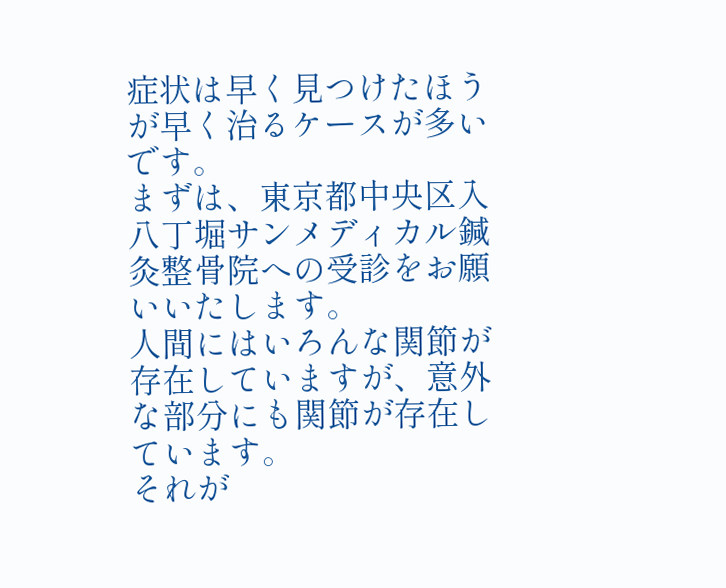症状は早く見つけたほうが早く治るケースが多いです。
まずは、東京都中央区入八丁堀サンメディカル鍼灸整骨院への受診をお願いいたします。
人間にはいろんな関節が存在していますが、意外な部分にも関節が存在しています。
それが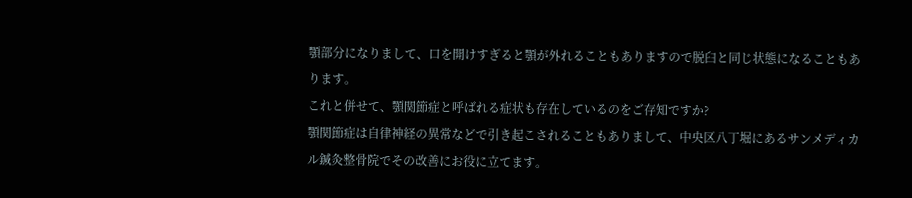顎部分になりまして、口を開けすぎると顎が外れることもありますので脱臼と同じ状態になることもあります。
これと併せて、顎関節症と呼ばれる症状も存在しているのをご存知ですか?
顎関節症は自律神経の異常などで引き起こされることもありまして、中央区八丁堀にあるサンメディカル鍼灸整骨院でその改善にお役に立てます。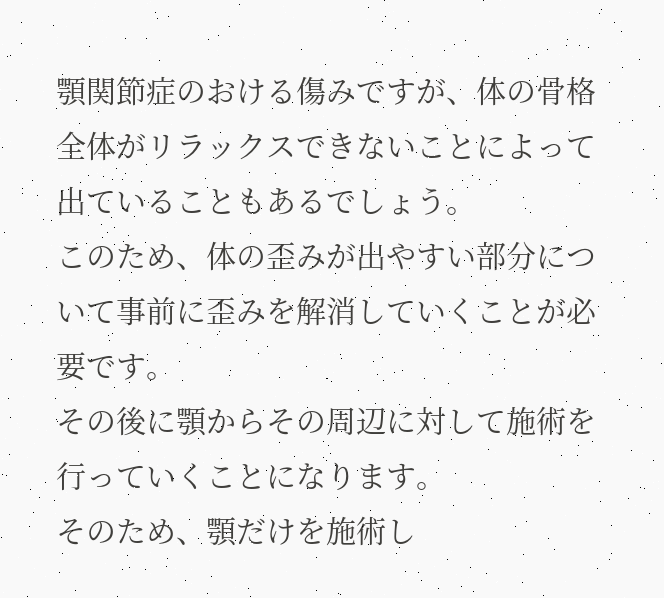顎関節症のおける傷みですが、体の骨格全体がリラックスできないことによって出ていることもあるでしょう。
このため、体の歪みが出やすい部分について事前に歪みを解消していくことが必要です。
その後に顎からその周辺に対して施術を行っていくことになります。
そのため、顎だけを施術し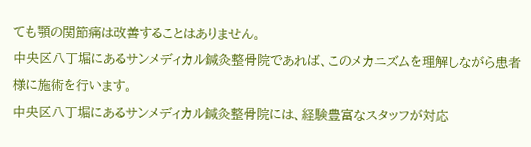ても顎の関節痛は改善することはありません。
中央区八丁堀にあるサンメディカル鍼灸整骨院であれば、このメカニズムを理解しながら患者様に施術を行います。
中央区八丁堀にあるサンメディカル鍼灸整骨院には、経験豊富なスタッフが対応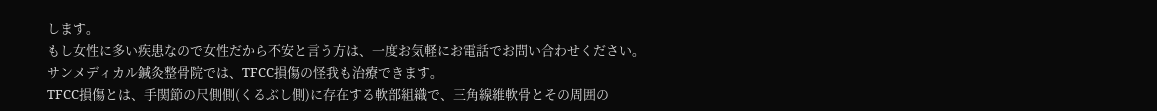します。
もし女性に多い疾患なので女性だから不安と言う方は、一度お気軽にお電話でお問い合わせください。
サンメディカル鍼灸整骨院では、TFCC損傷の怪我も治療できます。
TFCC損傷とは、手関節の尺側側(くるぶし側)に存在する軟部組織で、三角線維軟骨とその周囲の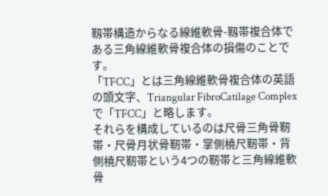靱帯構造からなる線維軟骨-靱帯複合体である三角線維軟骨複合体の損傷のことです。
「TFCC」とは三角線維軟骨複合体の英語の頭文字、Triangular FibroCatilage Complexで「TFCC」と略します。
それらを構成しているのは尺骨三角骨靭帯・尺骨月状骨靭帯・掌側橈尺靭帯・背側橈尺靭帯という4つの靭帯と三角線維軟骨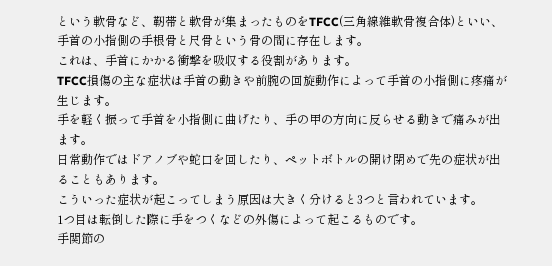という軟骨など、靭帯と軟骨が集まったものをTFCC(三角線維軟骨複合体)といい、手首の小指側の手根骨と尺骨という骨の間に存在します。
これは、手首にかかる衝撃を吸収する役割があります。
TFCC損傷の主な症状は手首の動きや前腕の回旋動作によって手首の小指側に疼痛が生じます。
手を軽く振って手首を小指側に曲げたり、手の甲の方向に反らせる動きで痛みが出ます。
日常動作ではドアノブや蛇口を回したり、ペットボトルの開け閉めで先の症状が出ることもあります。
こういった症状が起こってしまう原因は大きく分けると3つと言われています。
1つ目は転倒した際に手をつくなどの外傷によって起こるものです。
手関節の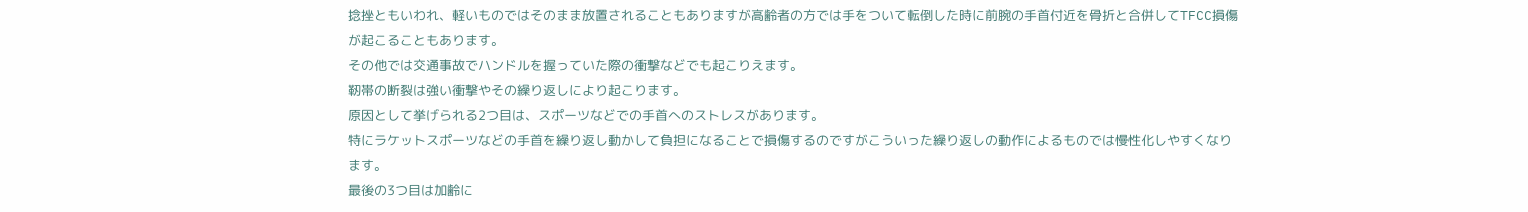捻挫ともいわれ、軽いものではそのまま放置されることもありますが高齢者の方では手をついて転倒した時に前腕の手首付近を骨折と合併してTFCC損傷が起こることもあります。
その他では交通事故でハンドルを握っていた際の衝撃などでも起こりえます。
靭帯の断裂は強い衝撃やその繰り返しにより起こります。
原因として挙げられる2つ目は、スポーツなどでの手首へのストレスがあります。
特にラケットスポーツなどの手首を繰り返し動かして負担になることで損傷するのですがこういった繰り返しの動作によるものでは慢性化しやすくなります。
最後の3つ目は加齢に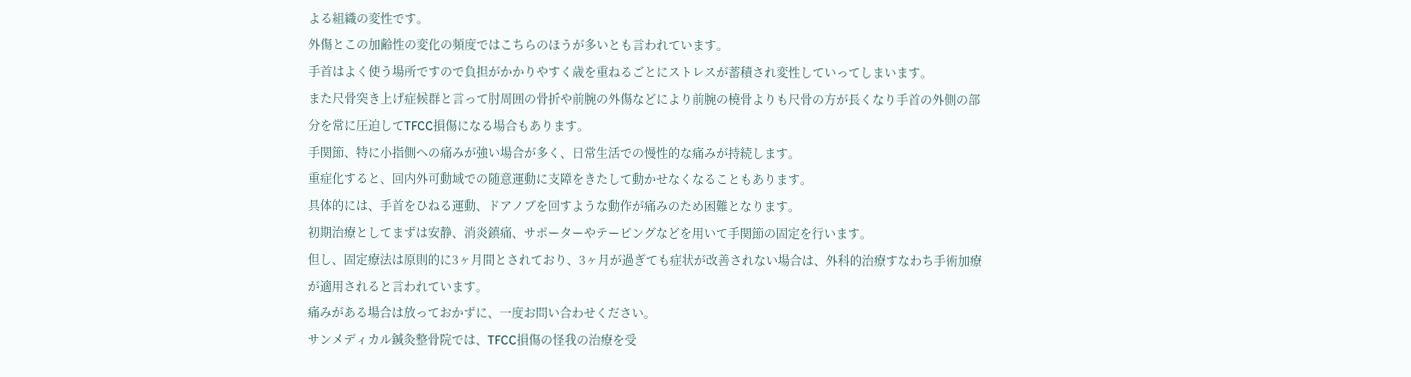よる組織の変性です。
外傷とこの加齢性の変化の頻度ではこちらのほうが多いとも言われています。
手首はよく使う場所ですので負担がかかりやすく歳を重ねるごとにストレスが蓄積され変性していってしまいます。
また尺骨突き上げ症候群と言って肘周囲の骨折や前腕の外傷などにより前腕の橈骨よりも尺骨の方が長くなり手首の外側の部分を常に圧迫してTFCC損傷になる場合もあります。
手関節、特に小指側への痛みが強い場合が多く、日常生活での慢性的な痛みが持続します。
重症化すると、回内外可動域での随意運動に支障をきたして動かせなくなることもあります。
具体的には、手首をひねる運動、ドアノブを回すような動作が痛みのため困難となります。
初期治療としてまずは安静、消炎鎮痛、サポーターやテーピングなどを用いて手関節の固定を行います。
但し、固定療法は原則的に3ヶ月間とされており、3ヶ月が過ぎても症状が改善されない場合は、外科的治療すなわち手術加療が適用されると言われています。
痛みがある場合は放っておかずに、一度お問い合わせください。
サンメディカル鍼灸整骨院では、TFCC損傷の怪我の治療を受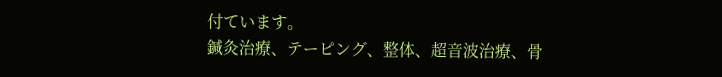付ています。
鍼灸治療、テーピング、整体、超音波治療、骨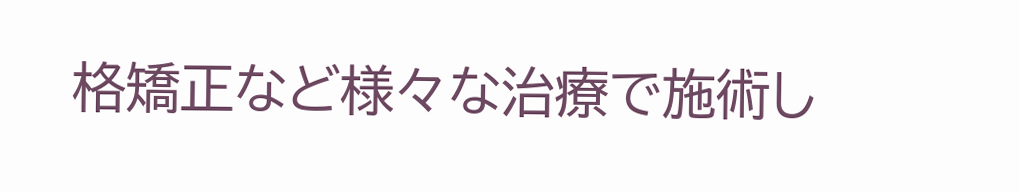格矯正など様々な治療で施術し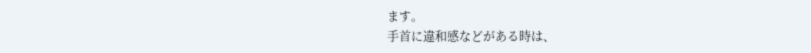ます。
手首に違和感などがある時は、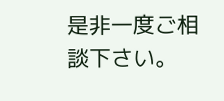是非一度ご相談下さい。